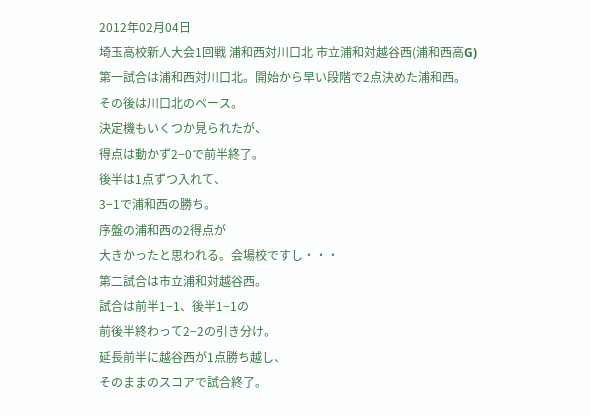2012年02月04日
埼玉高校新人大会1回戦 浦和西対川口北 市立浦和対越谷西(浦和西高G)
第一試合は浦和西対川口北。開始から早い段階で2点決めた浦和西。
その後は川口北のペース。
決定機もいくつか見られたが、
得点は動かず2−0で前半終了。
後半は1点ずつ入れて、
3−1で浦和西の勝ち。
序盤の浦和西の2得点が
大きかったと思われる。会場校ですし・・・
第二試合は市立浦和対越谷西。
試合は前半1−1、後半1−1の
前後半終わって2−2の引き分け。
延長前半に越谷西が1点勝ち越し、
そのままのスコアで試合終了。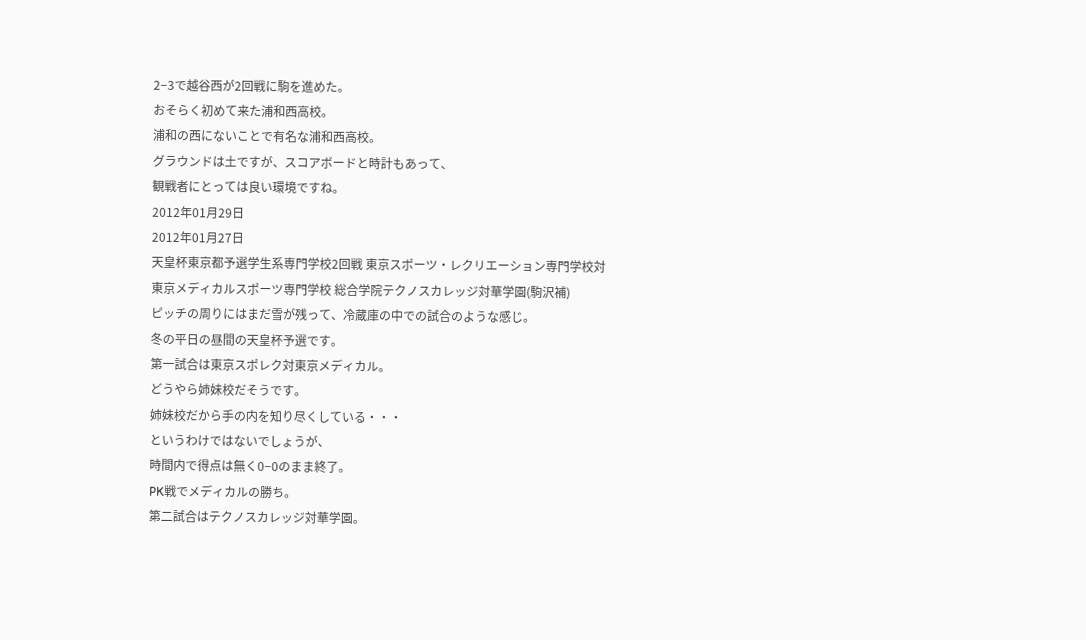2−3で越谷西が2回戦に駒を進めた。
おそらく初めて来た浦和西高校。
浦和の西にないことで有名な浦和西高校。
グラウンドは土ですが、スコアボードと時計もあって、
観戦者にとっては良い環境ですね。
2012年01月29日
2012年01月27日
天皇杯東京都予選学生系専門学校2回戦 東京スポーツ・レクリエーション専門学校対東京メディカルスポーツ専門学校 総合学院テクノスカレッジ対華学園(駒沢補)
ピッチの周りにはまだ雪が残って、冷蔵庫の中での試合のような感じ。
冬の平日の昼間の天皇杯予選です。
第一試合は東京スポレク対東京メディカル。
どうやら姉妹校だそうです。
姉妹校だから手の内を知り尽くしている・・・
というわけではないでしょうが、
時間内で得点は無く0−0のまま終了。
PK戦でメディカルの勝ち。
第二試合はテクノスカレッジ対華学園。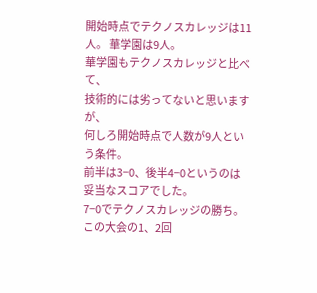開始時点でテクノスカレッジは11人。 華学園は9人。
華学園もテクノスカレッジと比べて、
技術的には劣ってないと思いますが、
何しろ開始時点で人数が9人という条件。
前半は3−0、後半4−0というのは妥当なスコアでした。
7−0でテクノスカレッジの勝ち。
この大会の1、2回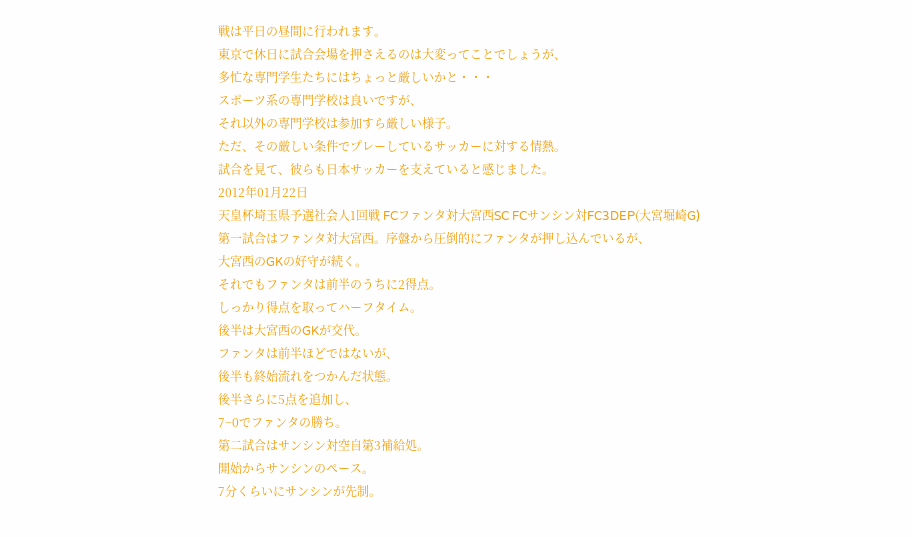戦は平日の昼間に行われます。
東京で休日に試合会場を押さえるのは大変ってことでしょうが、
多忙な専門学生たちにはちょっと厳しいかと・・・
スポーツ系の専門学校は良いですが、
それ以外の専門学校は参加すら厳しい様子。
ただ、その厳しい条件でプレーしているサッカーに対する情熱。
試合を見て、彼らも日本サッカーを支えていると感じました。
2012年01月22日
天皇杯埼玉県予選社会人1回戦 FCファンタ対大宮西SC FCサンシン対FC3DEP(大宮堀崎G)
第一試合はファンタ対大宮西。序盤から圧倒的にファンタが押し込んでいるが、
大宮西のGKの好守が続く。
それでもファンタは前半のうちに2得点。
しっかり得点を取ってハーフタイム。
後半は大宮西のGKが交代。
ファンタは前半ほどではないが、
後半も終始流れをつかんだ状態。
後半さらに5点を追加し、
7−0でファンタの勝ち。
第二試合はサンシン対空自第3補給処。
開始からサンシンのペース。
7分くらいにサンシンが先制。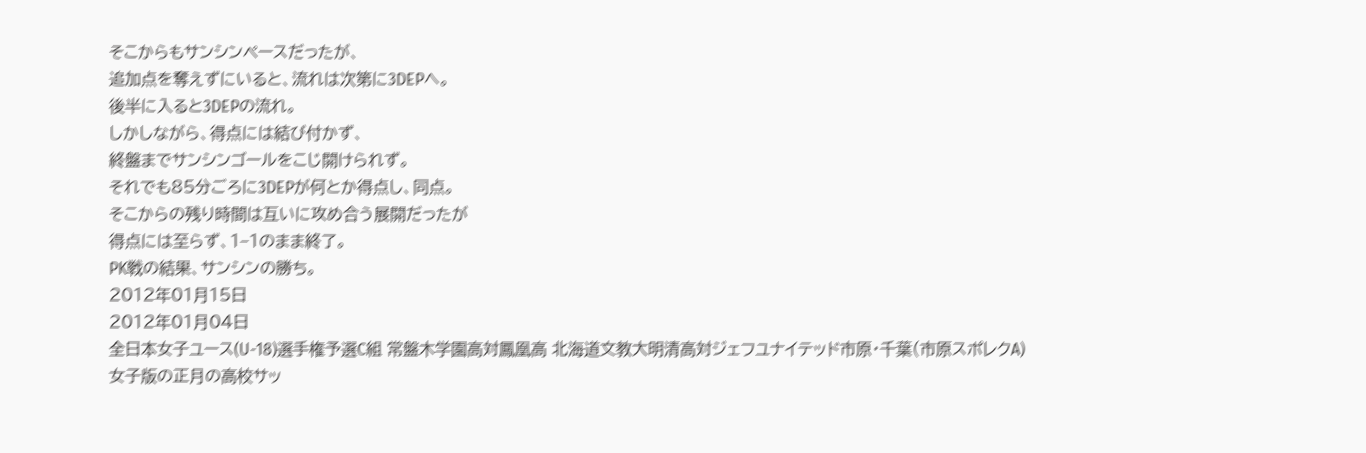そこからもサンシンペースだったが、
追加点を奪えずにいると、流れは次第に3DEPへ。
後半に入ると3DEPの流れ。
しかしながら、得点には結び付かず、
終盤までサンシンゴールをこじ開けられず。
それでも85分ごろに3DEPが何とか得点し、同点。
そこからの残り時間は互いに攻め合う展開だったが
得点には至らず、1−1のまま終了。
PK戦の結果、サンシンの勝ち。
2012年01月15日
2012年01月04日
全日本女子ユース(U-18)選手権予選C組 常盤木学園高対鳳凰高 北海道文教大明清高対ジェフユナイテッド市原・千葉(市原スポレクA)
女子版の正月の高校サッ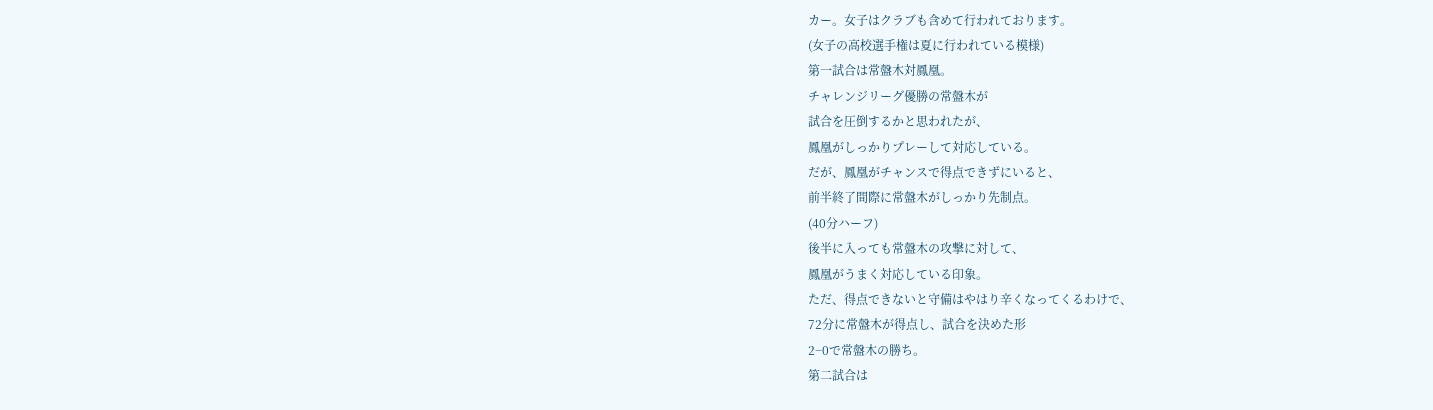カー。女子はクラブも含めて行われております。
(女子の高校選手権は夏に行われている模様)
第一試合は常盤木対鳳凰。
チャレンジリーグ優勝の常盤木が
試合を圧倒するかと思われたが、
鳳凰がしっかりプレーして対応している。
だが、鳳凰がチャンスで得点できずにいると、
前半終了間際に常盤木がしっかり先制点。
(40分ハーフ)
後半に入っても常盤木の攻撃に対して、
鳳凰がうまく対応している印象。
ただ、得点できないと守備はやはり辛くなってくるわけで、
72分に常盤木が得点し、試合を決めた形
2−0で常盤木の勝ち。
第二試合は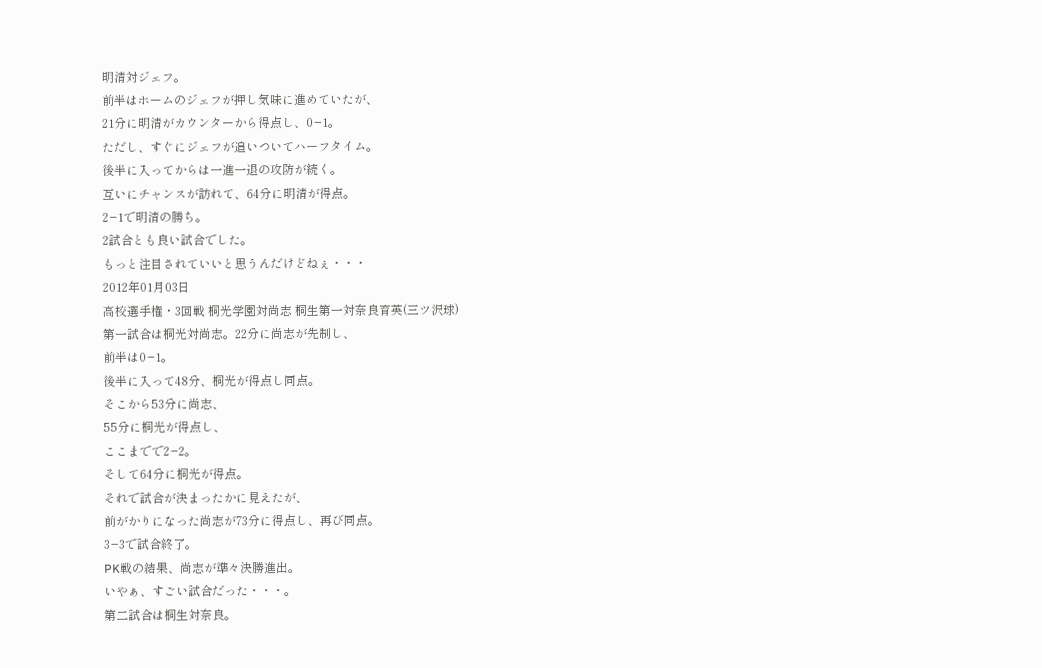明清対ジェフ。
前半はホームのジェフが押し気味に進めていたが、
21分に明清がカウンターから得点し、0−1。
ただし、すぐにジェフが追いついてハーフタイム。
後半に入ってからは一進一退の攻防が続く。
互いにチャンスが訪れて、64分に明清が得点。
2−1で明清の勝ち。
2試合とも良い試合でした。
もっと注目されていいと思うんだけどねぇ・・・
2012年01月03日
高校選手権・3回戦 桐光学園対尚志 桐生第一対奈良育英(三ツ沢球)
第一試合は桐光対尚志。22分に尚志が先制し、
前半は0−1。
後半に入って48分、桐光が得点し同点。
そこから53分に尚志、
55分に桐光が得点し、
ここまでで2−2。
そして64分に桐光が得点。
それで試合が決まったかに見えたが、
前がかりになった尚志が73分に得点し、再び同点。
3−3で試合終了。
PK戦の結果、尚志が準々決勝進出。
いやぁ、すごい試合だった・・・。
第二試合は桐生対奈良。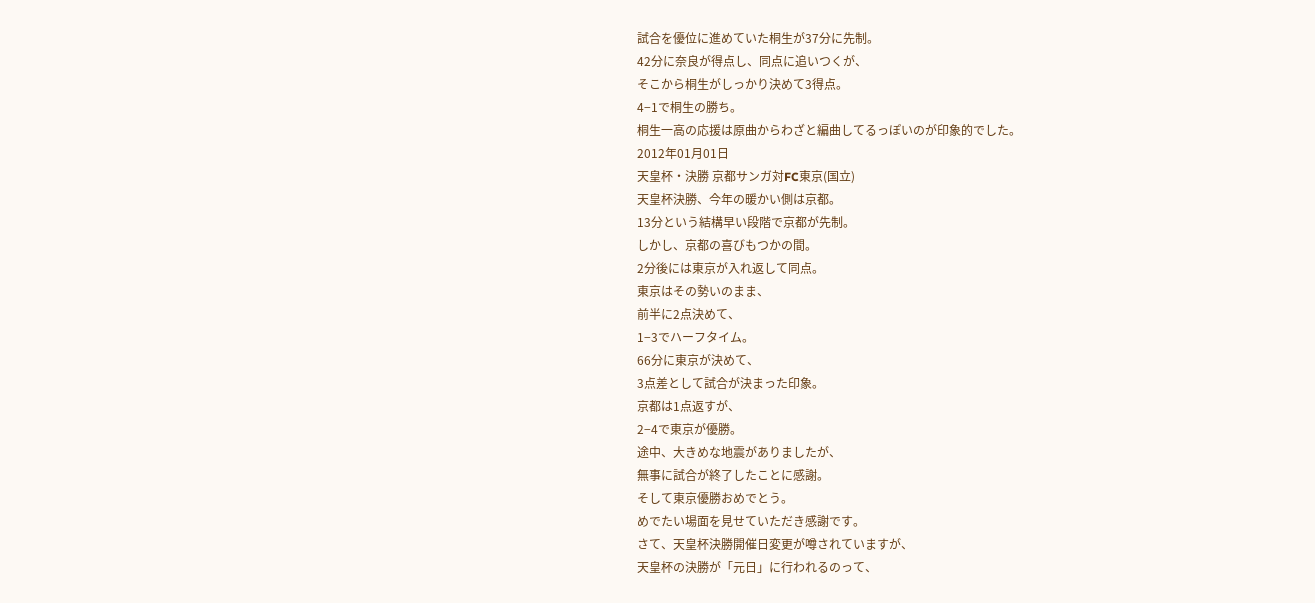試合を優位に進めていた桐生が37分に先制。
42分に奈良が得点し、同点に追いつくが、
そこから桐生がしっかり決めて3得点。
4−1で桐生の勝ち。
桐生一高の応援は原曲からわざと編曲してるっぽいのが印象的でした。
2012年01月01日
天皇杯・決勝 京都サンガ対FC東京(国立)
天皇杯決勝、今年の暖かい側は京都。
13分という結構早い段階で京都が先制。
しかし、京都の喜びもつかの間。
2分後には東京が入れ返して同点。
東京はその勢いのまま、
前半に2点決めて、
1−3でハーフタイム。
66分に東京が決めて、
3点差として試合が決まった印象。
京都は1点返すが、
2−4で東京が優勝。
途中、大きめな地震がありましたが、
無事に試合が終了したことに感謝。
そして東京優勝おめでとう。
めでたい場面を見せていただき感謝です。
さて、天皇杯決勝開催日変更が噂されていますが、
天皇杯の決勝が「元日」に行われるのって、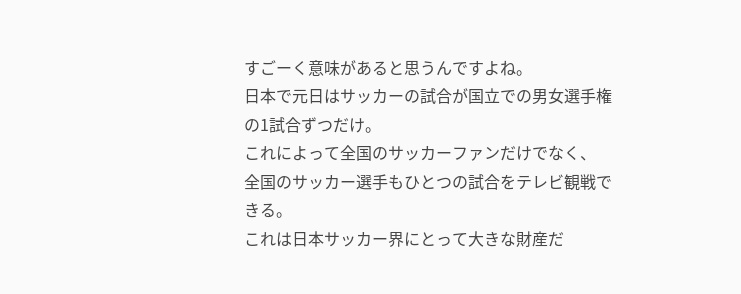すごーく意味があると思うんですよね。
日本で元日はサッカーの試合が国立での男女選手権の1試合ずつだけ。
これによって全国のサッカーファンだけでなく、
全国のサッカー選手もひとつの試合をテレビ観戦できる。
これは日本サッカー界にとって大きな財産だ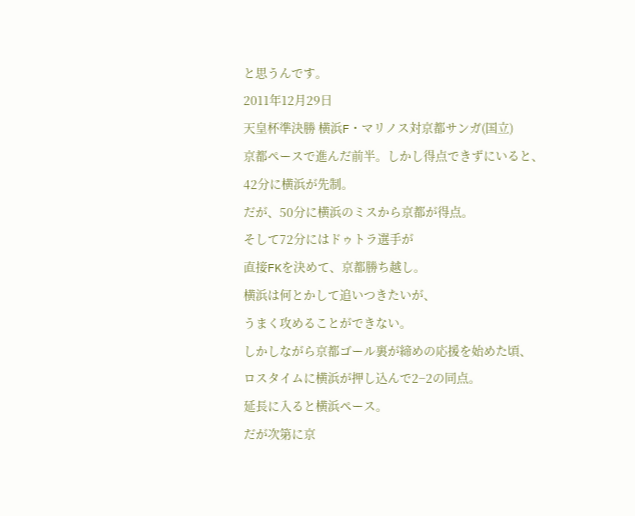と思うんです。
2011年12月29日
天皇杯準決勝 横浜F・マリノス対京都サンガ(国立)
京都ペースで進んだ前半。しかし得点できずにいると、
42分に横浜が先制。
だが、50分に横浜のミスから京都が得点。
そして72分にはドゥトラ選手が
直接FKを決めて、京都勝ち越し。
横浜は何とかして追いつきたいが、
うまく攻めることができない。
しかしながら京都ゴール裏が締めの応援を始めた頃、
ロスタイムに横浜が押し込んで2−2の同点。
延長に入ると横浜ペース。
だが次第に京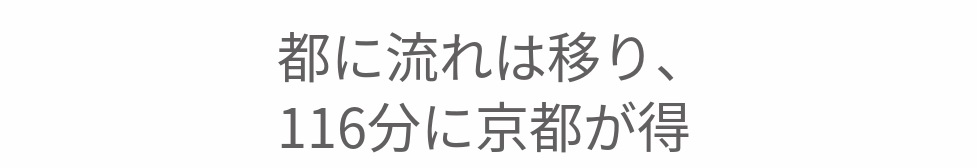都に流れは移り、
116分に京都が得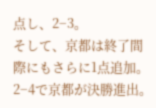点し、2−3。
そして、京都は終了間際にもさらに1点追加。
2−4で京都が決勝進出。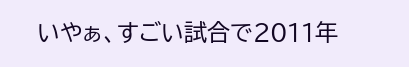いやぁ、すごい試合で2011年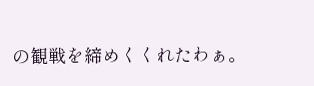の観戦を締めくくれたわぁ。